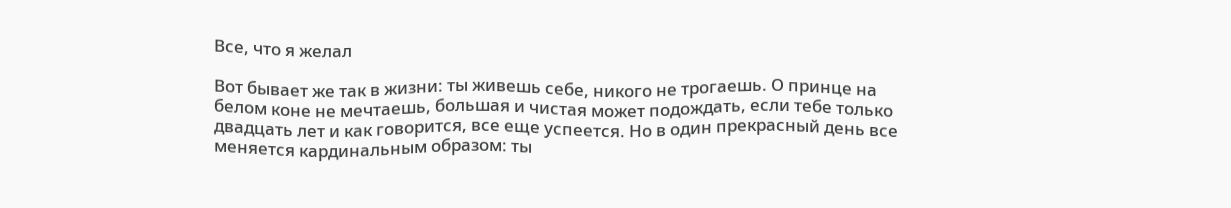Все, что я желал

Вот бывает же так в жизни: ты живешь себе, никого не трогаешь. О принце на белом коне не мечтаешь, большая и чистая может подождать, если тебе только двадцать лет и как говорится, все еще успеется. Но в один прекрасный день все меняется кардинальным образом: ты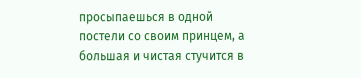просыпаешься в одной постели со своим принцем, а большая и чистая стучится в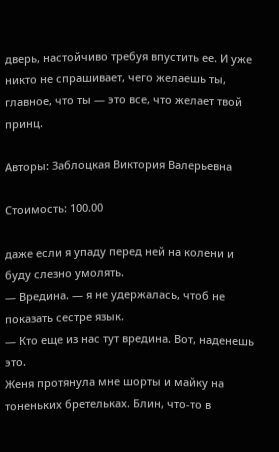дверь, настойчиво требуя впустить ее. И уже никто не спрашивает, чего желаешь ты, главное, что ты — это все, что желает твой принц.

Авторы: Заблоцкая Виктория Валерьевна

Стоимость: 100.00

даже если я упаду перед ней на колени и буду слезно умолять.
— Вредина. — я не удержалась, чтоб не показать сестре язык.
— Кто еще из нас тут вредина. Вот, наденешь это.
Женя протянула мне шорты и майку на тоненьких бретельках. Блин, что-то в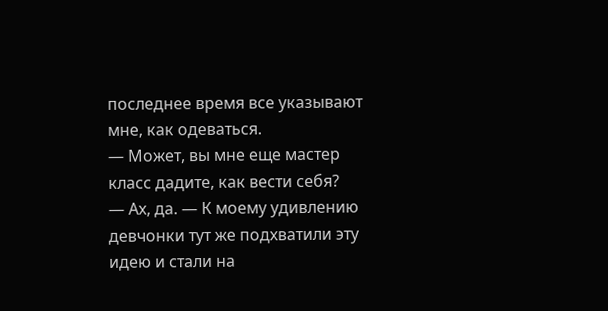последнее время все указывают мне, как одеваться.
— Может, вы мне еще мастер класс дадите, как вести себя?
— Ах, да. — К моему удивлению девчонки тут же подхватили эту идею и стали на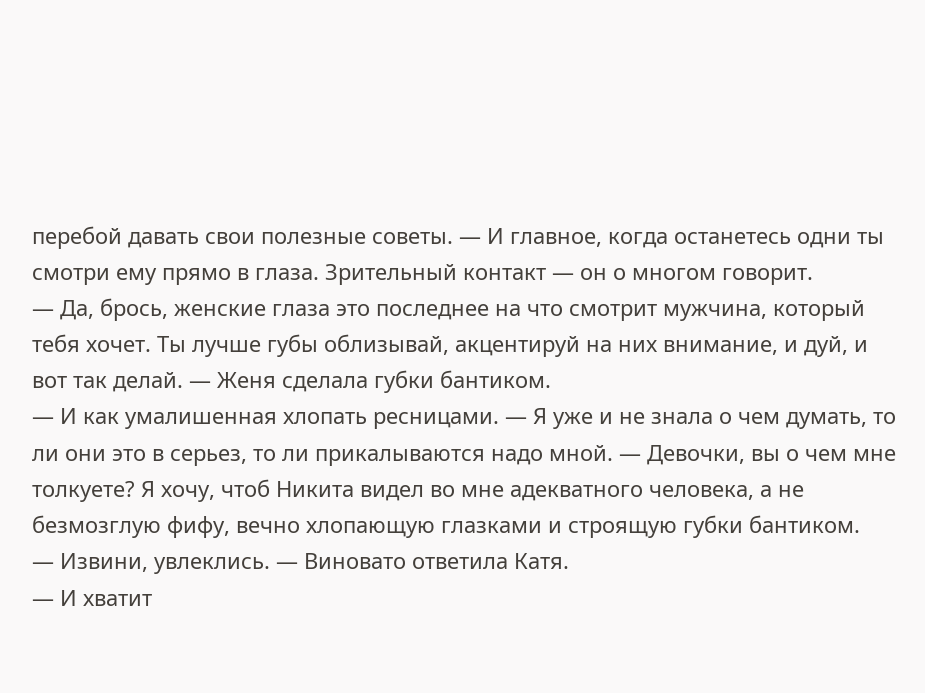перебой давать свои полезные советы. — И главное, когда останетесь одни ты смотри ему прямо в глаза. Зрительный контакт — он о многом говорит.
— Да, брось, женские глаза это последнее на что смотрит мужчина, который тебя хочет. Ты лучше губы облизывай, акцентируй на них внимание, и дуй, и вот так делай. — Женя сделала губки бантиком.
— И как умалишенная хлопать ресницами. — Я уже и не знала о чем думать, то ли они это в серьез, то ли прикалываются надо мной. — Девочки, вы о чем мне толкуете? Я хочу, чтоб Никита видел во мне адекватного человека, а не безмозглую фифу, вечно хлопающую глазками и строящую губки бантиком.
— Извини, увлеклись. — Виновато ответила Катя.
— И хватит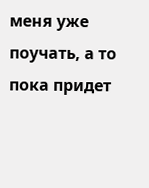меня уже поучать, а то пока придет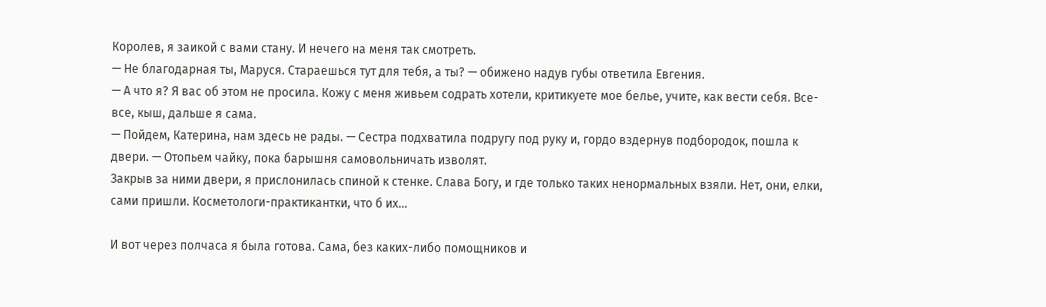Королев, я заикой с вами стану. И нечего на меня так смотреть.
— Не благодарная ты, Маруся. Стараешься тут для тебя, а ты? — обижено надув губы ответила Евгения.
— А что я? Я вас об этом не просила. Кожу с меня живьем содрать хотели, критикуете мое белье, учите, как вести себя. Все-все, кыш, дальше я сама.
— Пойдем, Катерина, нам здесь не рады. — Сестра подхватила подругу под руку и, гордо вздернув подбородок, пошла к двери. — Отопьем чайку, пока барышня самовольничать изволят.
Закрыв за ними двери, я прислонилась спиной к стенке. Слава Богу, и где только таких ненормальных взяли. Нет, они, елки, сами пришли. Косметологи-практикантки, что б их…

И вот через полчаса я была готова. Сама, без каких-либо помощников и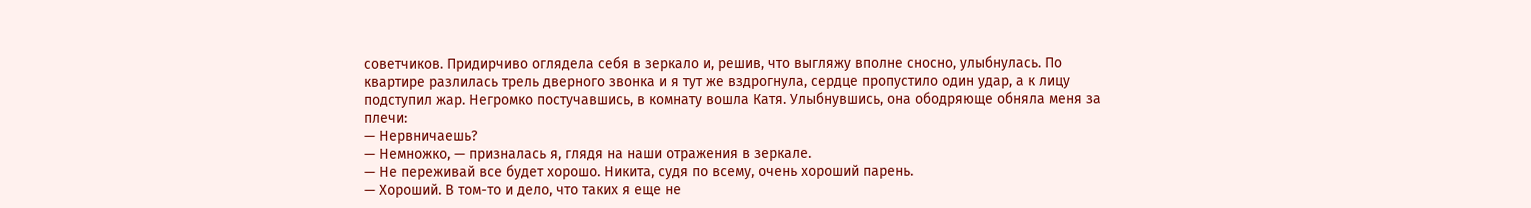советчиков. Придирчиво оглядела себя в зеркало и, решив, что выгляжу вполне сносно, улыбнулась. По квартире разлилась трель дверного звонка и я тут же вздрогнула, сердце пропустило один удар, а к лицу подступил жар. Негромко постучавшись, в комнату вошла Катя. Улыбнувшись, она ободряюще обняла меня за плечи:
— Нервничаешь?
— Немножко, — призналась я, глядя на наши отражения в зеркале.
— Не переживай все будет хорошо. Никита, судя по всему, очень хороший парень.
— Хороший. В том-то и дело, что таких я еще не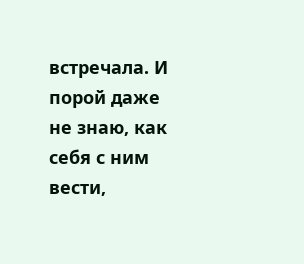встречала. И порой даже не знаю, как себя с ним вести,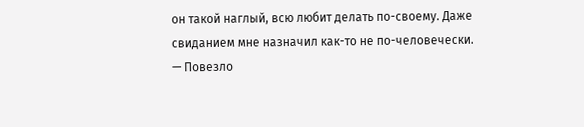он такой наглый, всю любит делать по-своему. Даже свиданием мне назначил как-то не по-человечески.
— Повезло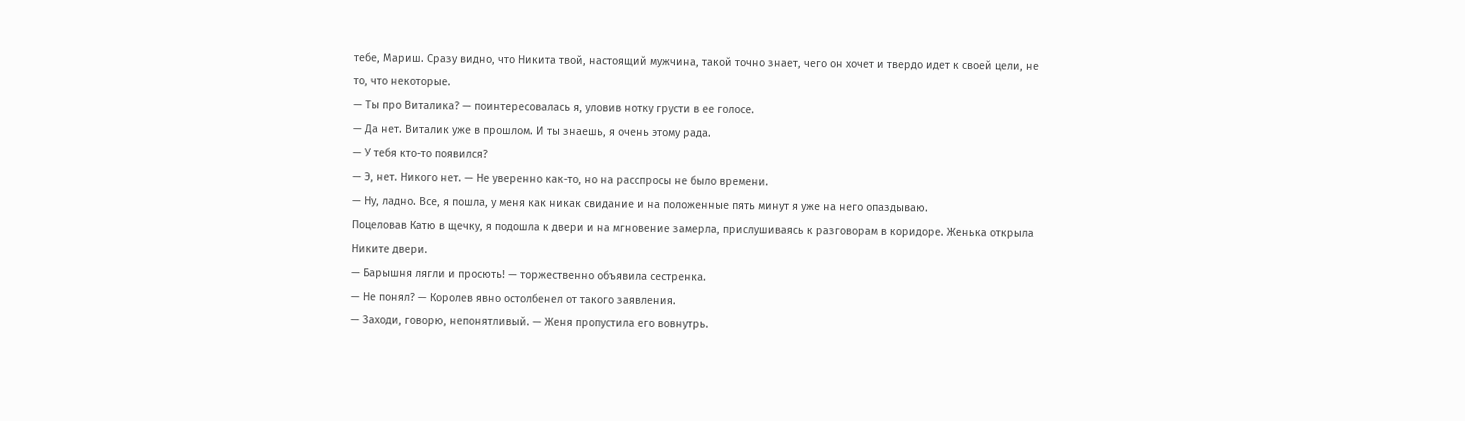тебе, Мариш. Сразу видно, что Никита твой, настоящий мужчина, такой точно знает, чего он хочет и твердо идет к своей цели, не то, что некоторые.
— Ты про Виталика? — поинтересовалась я, уловив нотку грусти в ее голосе.
— Да нет. Виталик уже в прошлом. И ты знаешь, я очень этому рада.
— У тебя кто-то появился?
— Э, нет. Никого нет. — Не уверенно как-то, но на расспросы не было времени.
— Ну, ладно. Все, я пошла, у меня как никак свидание и на положенные пять минут я уже на него опаздываю.
Поцеловав Катю в щечку, я подошла к двери и на мгновение замерла, прислушиваясь к разговорам в коридоре. Женька открыла Никите двери.
— Барышня лягли и просють! — торжественно объявила сестренка.
— Не понял? — Королев явно остолбенел от такого заявления.
— Заходи, говорю, непонятливый. — Женя пропустила его вовнутрь.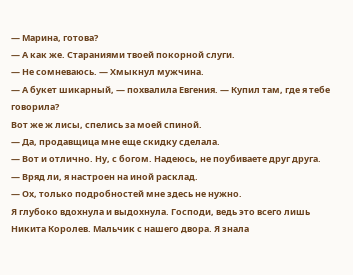— Марина, готова?
— А как же. Стараниями твоей покорной слуги.
— Не сомневаюсь. — Хмыкнул мужчина.
— А букет шикарный, — похвалила Евгения. — Купил там, где я тебе говорила?
Вот же ж лисы, спелись за моей спиной.
— Да, продавщица мне еще скидку сделала.
— Вот и отлично. Ну, с богом. Надеюсь, не поубиваете друг друга.
— Вряд ли, я настроен на иной расклад.
— Ох, только подробностей мне здесь не нужно.
Я глубоко вдохнула и выдохнула. Господи, ведь это всего лишь Никита Королев. Мальчик с нашего двора. Я знала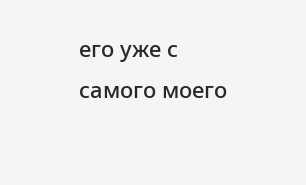его уже с самого моего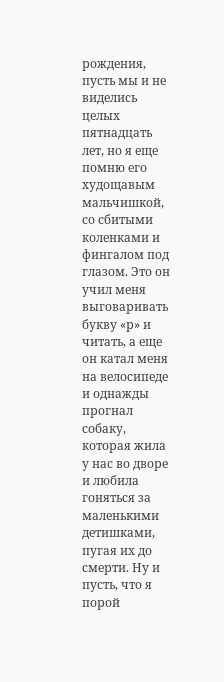рождения, пусть мы и не виделись целых пятнадцать лет, но я еще помню его худощавым мальчишкой, со сбитыми коленками и фингалом под глазом. Это он учил меня выговаривать букву «р» и читать, а еще он катал меня на велосипеде и однажды прогнал собаку, которая жила у нас во дворе и любила гоняться за маленькими детишками, пугая их до смерти. Ну и пусть, что я порой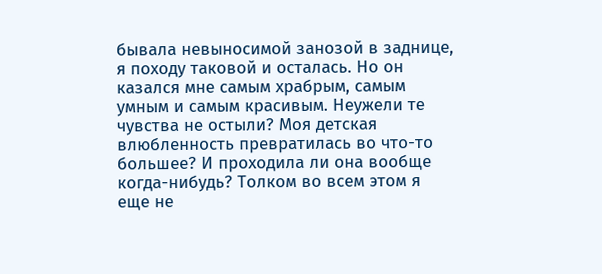бывала невыносимой занозой в заднице, я походу таковой и осталась. Но он казался мне самым храбрым, самым умным и самым красивым. Неужели те чувства не остыли? Моя детская влюбленность превратилась во что-то большее? И проходила ли она вообще когда-нибудь? Толком во всем этом я еще не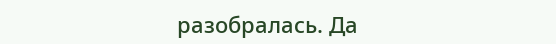разобралась. Да